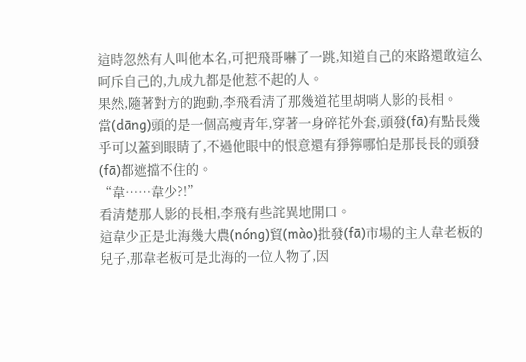這時忽然有人叫他本名,可把飛哥嚇了一跳,知道自己的來路還敢這么呵斥自己的,九成九都是他惹不起的人。
果然,隨著對方的跑動,李飛看清了那幾道花里胡哨人影的長相。
當(dāng)頭的是一個高瘦青年,穿著一身碎花外套,頭發(fā)有點長幾乎可以蓋到眼睛了,不過他眼中的恨意還有猙獰哪怕是那長長的頭發(fā)都遮擋不住的。
“韋……韋少?!”
看清楚那人影的長相,李飛有些詫異地開口。
這韋少正是北海幾大農(nóng)貿(mào)批發(fā)市場的主人韋老板的兒子,那韋老板可是北海的一位人物了,因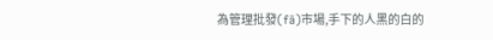為管理批發(fā)市場,手下的人黑的白的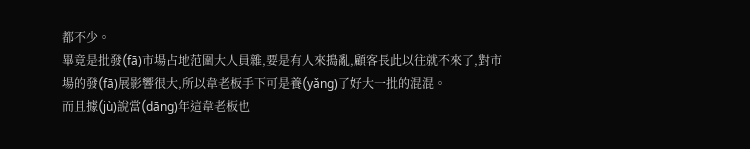都不少。
畢竟是批發(fā)市場占地范圍大人員雜,要是有人來搗亂,顧客長此以往就不來了,對市場的發(fā)展影響很大,所以韋老板手下可是養(yǎng)了好大一批的混混。
而且據(jù)說當(dāng)年這韋老板也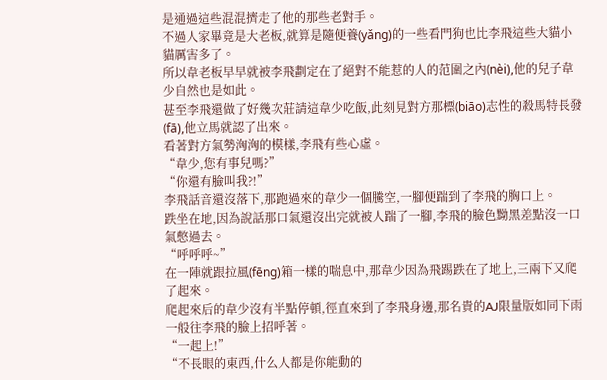是通過這些混混擠走了他的那些老對手。
不過人家畢竟是大老板,就算是隨便養(yǎng)的一些看門狗也比李飛這些大貓小貓厲害多了。
所以韋老板早早就被李飛劃定在了絕對不能惹的人的范圍之內(nèi),他的兒子韋少自然也是如此。
甚至李飛還做了好幾次莊請這韋少吃飯,此刻見對方那標(biāo)志性的殺馬特長發(fā),他立馬就認了出來。
看著對方氣勢洶洶的模樣,李飛有些心虛。
“韋少,您有事兒嗎?”
“你還有臉叫我?!”
李飛話音還沒落下,那跑過來的韋少一個騰空,一腳便踹到了李飛的胸口上。
跌坐在地,因為說話那口氣還沒出完就被人踹了一腳,李飛的臉色黝黑差點沒一口氣憋過去。
“呼呼呼~”
在一陣就跟拉風(fēng)箱一樣的喘息中,那韋少因為飛踢跌在了地上,三兩下又爬了起來。
爬起來后的韋少沒有半點停頓,徑直來到了李飛身邊,那名貴的AJ限量版如同下雨一般往李飛的臉上招呼著。
“一起上!”
“不長眼的東西,什么人都是你能動的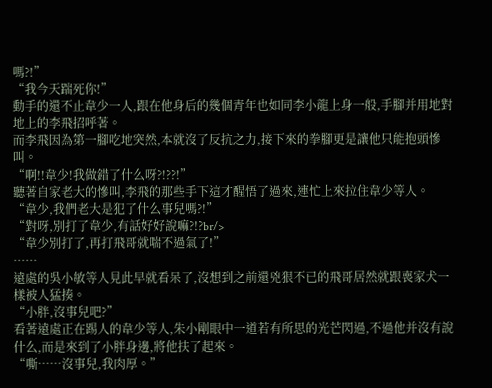嗎?!”
“我今天踹死你!”
動手的還不止韋少一人,跟在他身后的幾個青年也如同李小龍上身一般,手腳并用地對地上的李飛招呼著。
而李飛因為第一腳吃地突然,本就沒了反抗之力,接下來的拳腳更是讓他只能抱頭慘叫。
“啊!!韋少!我做錯了什么呀?!??!”
聽著自家老大的慘叫,李飛的那些手下這才醒悟了過來,連忙上來拉住韋少等人。
“韋少,我們老大是犯了什么事兒嗎?!”
“對呀,別打了韋少,有話好好說嘛?!?br/>
“韋少別打了,再打飛哥就喘不過氣了!”
……
遠處的吳小敏等人見此早就看呆了,沒想到之前還兇狠不已的飛哥居然就跟喪家犬一樣被人猛揍。
“小胖,沒事兒吧?”
看著遠處正在踢人的韋少等人,朱小剛眼中一道若有所思的光芒閃過,不過他并沒有說什么,而是來到了小胖身邊,將他扶了起來。
“嘶……沒事兒,我肉厚。”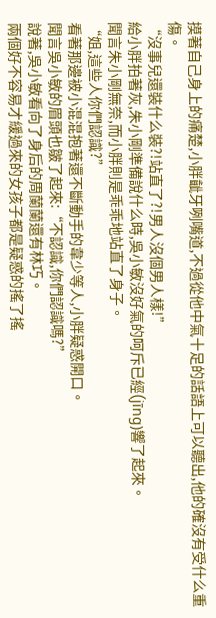摸著自己身上的痛楚,小胖齜牙咧嘴道,不過從他中氣十足的話語上可以聽出,他的確沒有受什么重傷。
“沒事兒還裝什么裝?!站直了?!男人沒個男人樣!”
給小胖拍著灰,朱小剛準備說什么時,吳小敏沒好氣的呵斥已經(jīng)響了起來。
聞言朱小剛無奈,而小胖則是乖乖地站直了身子。
“姐,這些人你們認識?”
看著那邊被小混混抱著還不斷動手的韋少等人,小胖疑惑開口。
聞言吳小敏的眉頭也皺了起來:“不認識,你們認識嗎?”
說著,吳小敏看向了身后的周蘭蘭還有林巧。
兩個好不容易才緩過來的女孩子都是疑惑的搖了搖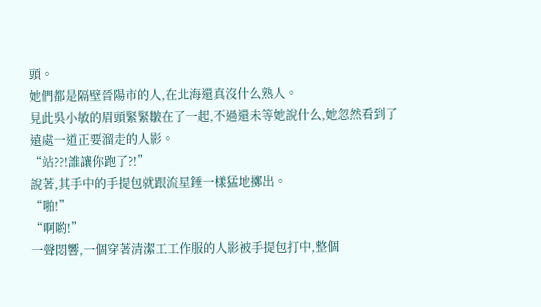頭。
她們都是隔壁晉陽市的人,在北海還真沒什么熟人。
見此吳小敏的眉頭緊緊皺在了一起,不過還未等她說什么,她忽然看到了遠處一道正要溜走的人影。
“站??!誰讓你跑了?!”
說著,其手中的手提包就跟流星錘一樣猛地擲出。
“啪!”
“啊喲!”
一聲悶響,一個穿著清潔工工作服的人影被手提包打中,整個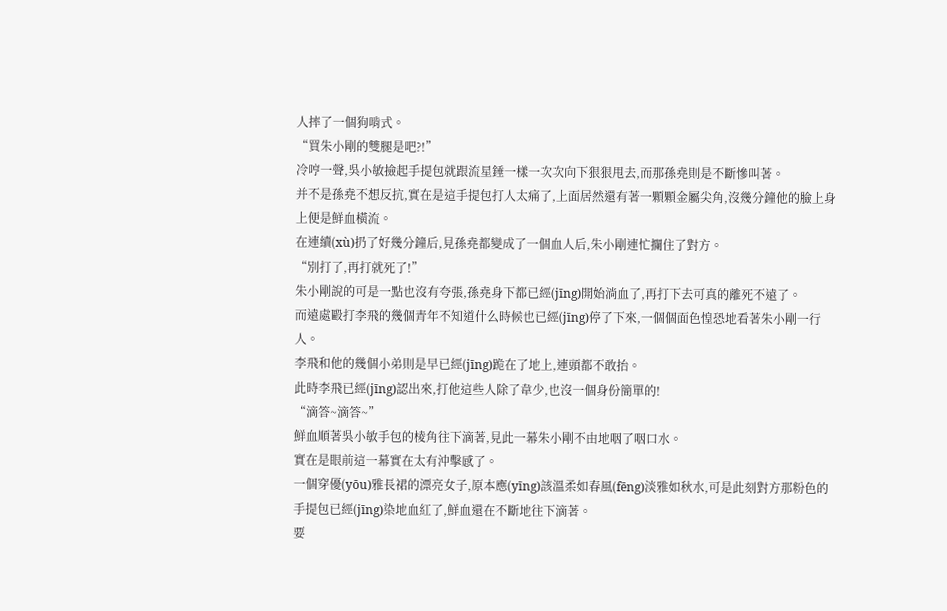人摔了一個狗啃式。
“買朱小剛的雙腿是吧?!”
冷哼一聲,吳小敏撿起手提包就跟流星錘一樣一次次向下狠狠甩去,而那孫堯則是不斷慘叫著。
并不是孫堯不想反抗,實在是這手提包打人太痛了,上面居然還有著一顆顆金屬尖角,沒幾分鐘他的臉上身上便是鮮血橫流。
在連續(xù)扔了好幾分鐘后,見孫堯都變成了一個血人后,朱小剛連忙攔住了對方。
“別打了,再打就死了!”
朱小剛說的可是一點也沒有夸張,孫堯身下都已經(jīng)開始淌血了,再打下去可真的離死不遠了。
而遠處毆打李飛的幾個青年不知道什么時候也已經(jīng)停了下來,一個個面色惶恐地看著朱小剛一行人。
李飛和他的幾個小弟則是早已經(jīng)跪在了地上,連頭都不敢抬。
此時李飛已經(jīng)認出來,打他這些人除了韋少,也沒一個身份簡單的!
“滴答~滴答~”
鮮血順著吳小敏手包的棱角往下滴著,見此一幕朱小剛不由地咽了咽口水。
實在是眼前這一幕實在太有沖擊感了。
一個穿優(yōu)雅長裙的漂亮女子,原本應(yīng)該溫柔如春風(fēng)淡雅如秋水,可是此刻對方那粉色的手提包已經(jīng)染地血紅了,鮮血還在不斷地往下滴著。
要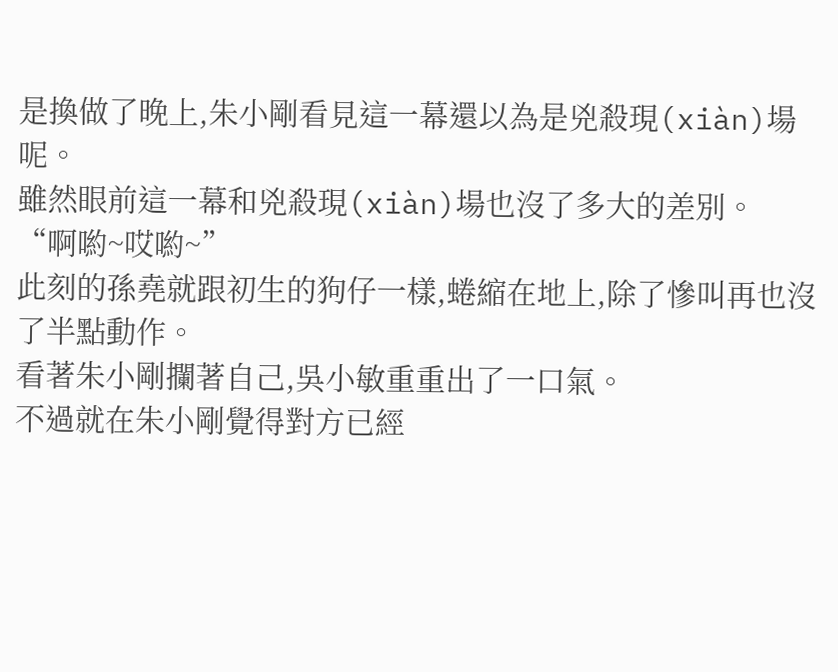是換做了晚上,朱小剛看見這一幕還以為是兇殺現(xiàn)場呢。
雖然眼前這一幕和兇殺現(xiàn)場也沒了多大的差別。
“啊喲~哎喲~”
此刻的孫堯就跟初生的狗仔一樣,蜷縮在地上,除了慘叫再也沒了半點動作。
看著朱小剛攔著自己,吳小敏重重出了一口氣。
不過就在朱小剛覺得對方已經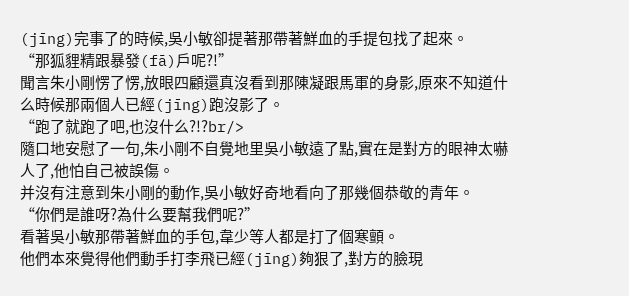(jīng)完事了的時候,吳小敏卻提著那帶著鮮血的手提包找了起來。
“那狐貍精跟暴發(fā)戶呢?!”
聞言朱小剛愣了愣,放眼四顧還真沒看到那陳凝跟馬軍的身影,原來不知道什么時候那兩個人已經(jīng)跑沒影了。
“跑了就跑了吧,也沒什么?!?br/>
隨口地安慰了一句,朱小剛不自覺地里吳小敏遠了點,實在是對方的眼神太嚇人了,他怕自己被誤傷。
并沒有注意到朱小剛的動作,吳小敏好奇地看向了那幾個恭敬的青年。
“你們是誰呀?為什么要幫我們呢?”
看著吳小敏那帶著鮮血的手包,韋少等人都是打了個寒顫。
他們本來覺得他們動手打李飛已經(jīng)夠狠了,對方的臉現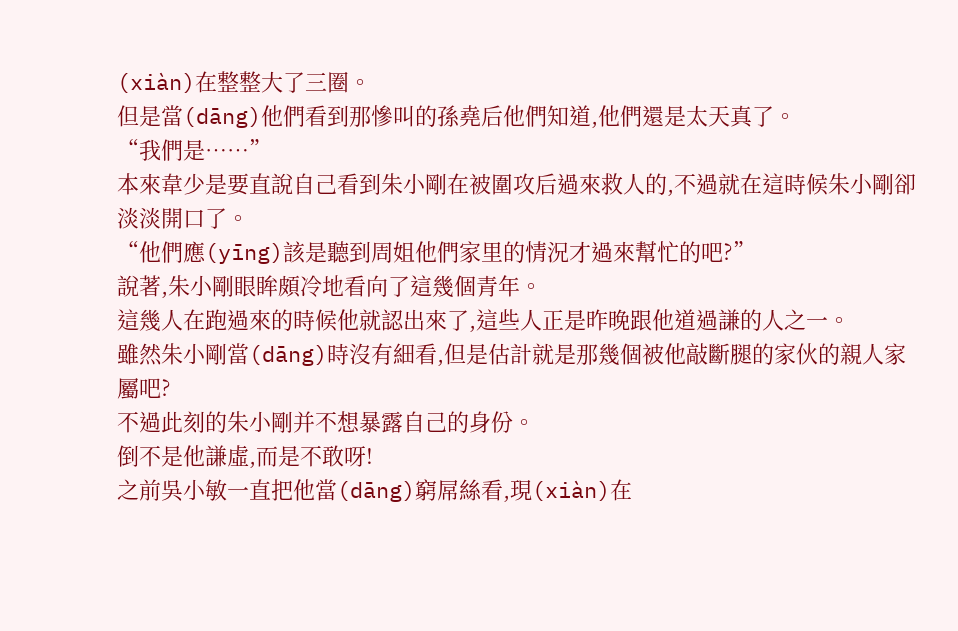(xiàn)在整整大了三圈。
但是當(dāng)他們看到那慘叫的孫堯后他們知道,他們還是太天真了。
“我們是……”
本來韋少是要直說自己看到朱小剛在被圍攻后過來救人的,不過就在這時候朱小剛卻淡淡開口了。
“他們應(yīng)該是聽到周姐他們家里的情況才過來幫忙的吧?”
說著,朱小剛眼眸頗冷地看向了這幾個青年。
這幾人在跑過來的時候他就認出來了,這些人正是昨晚跟他道過謙的人之一。
雖然朱小剛當(dāng)時沒有細看,但是估計就是那幾個被他敲斷腿的家伙的親人家屬吧?
不過此刻的朱小剛并不想暴露自己的身份。
倒不是他謙虛,而是不敢呀!
之前吳小敏一直把他當(dāng)窮屌絲看,現(xiàn)在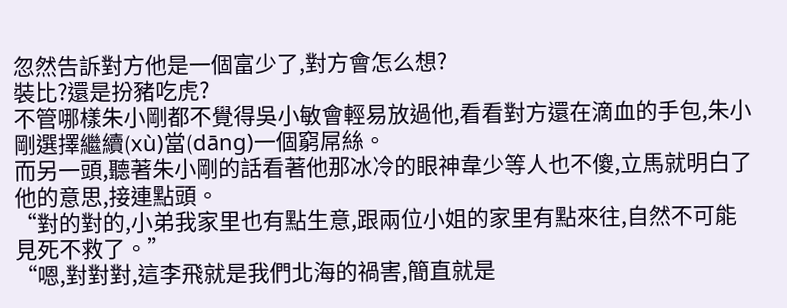忽然告訴對方他是一個富少了,對方會怎么想?
裝比?還是扮豬吃虎?
不管哪樣朱小剛都不覺得吳小敏會輕易放過他,看看對方還在滴血的手包,朱小剛選擇繼續(xù)當(dāng)一個窮屌絲。
而另一頭,聽著朱小剛的話看著他那冰冷的眼神韋少等人也不傻,立馬就明白了他的意思,接連點頭。
“對的對的,小弟我家里也有點生意,跟兩位小姐的家里有點來往,自然不可能見死不救了。”
“嗯,對對對,這李飛就是我們北海的禍害,簡直就是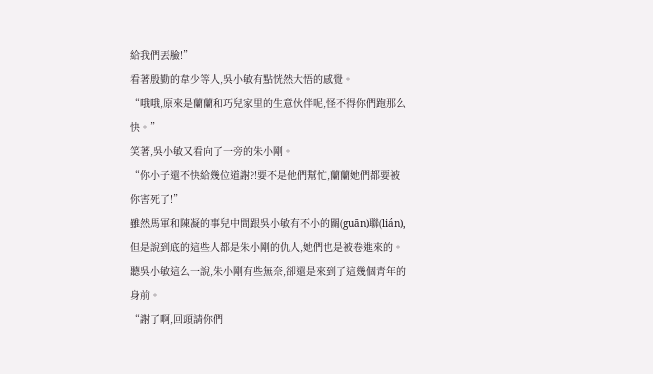給我們丟臉!”
看著殷勤的韋少等人,吳小敏有點恍然大悟的感覺。
“哦哦,原來是蘭蘭和巧兒家里的生意伙伴呢,怪不得你們跑那么快。”
笑著,吳小敏又看向了一旁的朱小剛。
“你小子還不快給幾位道謝?!要不是他們幫忙,蘭蘭她們都要被你害死了!”
雖然馬軍和陳凝的事兒中間跟吳小敏有不小的關(guān)聯(lián),但是說到底的這些人都是朱小剛的仇人,她們也是被卷進來的。
聽吳小敏這么一說,朱小剛有些無奈,卻還是來到了這幾個青年的身前。
“謝了啊,回頭請你們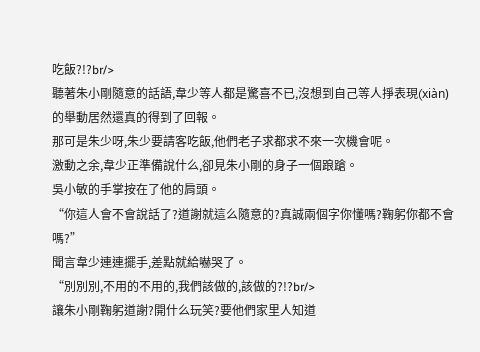吃飯?!?br/>
聽著朱小剛隨意的話語,韋少等人都是驚喜不已,沒想到自己等人掙表現(xiàn)的舉動居然還真的得到了回報。
那可是朱少呀,朱少要請客吃飯,他們老子求都求不來一次機會呢。
激動之余,韋少正準備說什么,卻見朱小剛的身子一個踉蹌。
吳小敏的手掌按在了他的肩頭。
“你這人會不會說話了?道謝就這么隨意的?真誠兩個字你懂嗎?鞠躬你都不會嗎?”
聞言韋少連連擺手,差點就給嚇哭了。
“別別別,不用的不用的,我們該做的,該做的?!?br/>
讓朱小剛鞠躬道謝?開什么玩笑?要他們家里人知道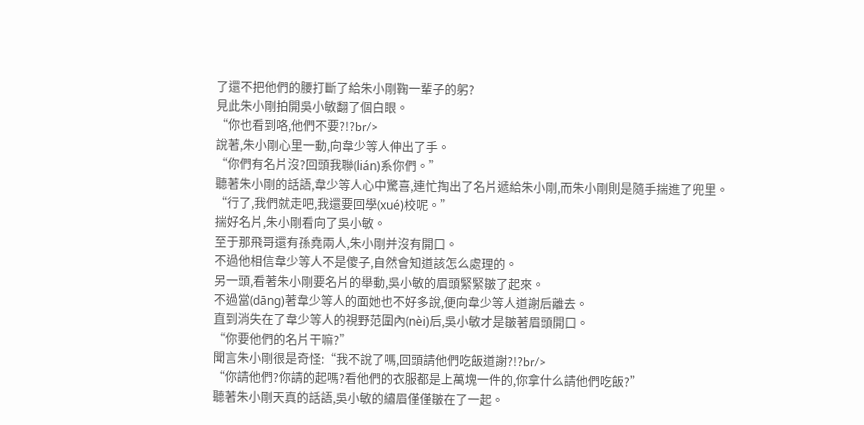了還不把他們的腰打斷了給朱小剛鞠一輩子的躬?
見此朱小剛拍開吳小敏翻了個白眼。
“你也看到咯,他們不要?!?br/>
說著,朱小剛心里一動,向韋少等人伸出了手。
“你們有名片沒?回頭我聯(lián)系你們。”
聽著朱小剛的話語,韋少等人心中驚喜,連忙掏出了名片遞給朱小剛,而朱小剛則是隨手揣進了兜里。
“行了,我們就走吧,我還要回學(xué)校呢。”
揣好名片,朱小剛看向了吳小敏。
至于那飛哥還有孫堯兩人,朱小剛并沒有開口。
不過他相信韋少等人不是傻子,自然會知道該怎么處理的。
另一頭,看著朱小剛要名片的舉動,吳小敏的眉頭緊緊皺了起來。
不過當(dāng)著韋少等人的面她也不好多說,便向韋少等人道謝后離去。
直到消失在了韋少等人的視野范圍內(nèi)后,吳小敏才是皺著眉頭開口。
“你要他們的名片干嘛?”
聞言朱小剛很是奇怪:“我不說了嗎,回頭請他們吃飯道謝?!?br/>
“你請他們?你請的起嗎?看他們的衣服都是上萬塊一件的,你拿什么請他們吃飯?”
聽著朱小剛天真的話語,吳小敏的繡眉僅僅皺在了一起。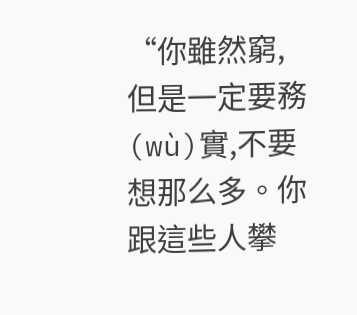“你雖然窮,但是一定要務(wù)實,不要想那么多。你跟這些人攀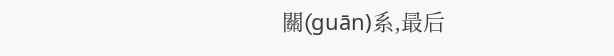關(guān)系,最后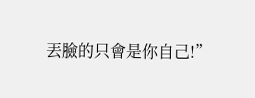丟臉的只會是你自己!”